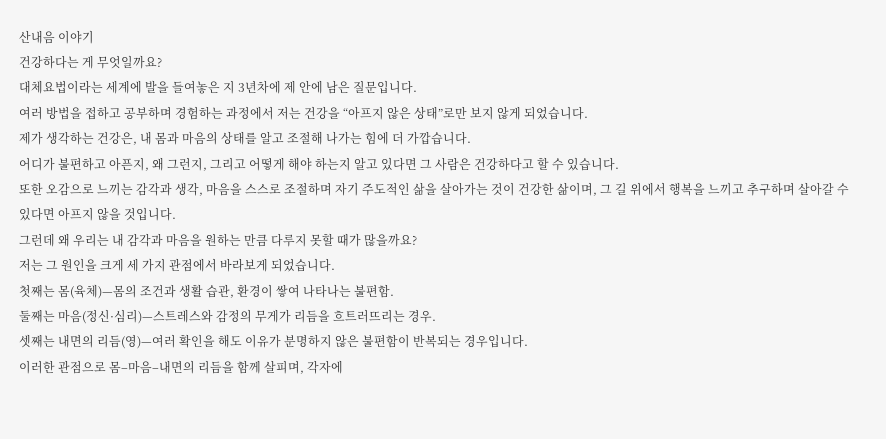산내음 이야기
건강하다는 게 무엇일까요?
대체요법이라는 세계에 발을 들여놓은 지 3년차에 제 안에 남은 질문입니다.
여러 방법을 접하고 공부하며 경험하는 과정에서 저는 건강을 “아프지 않은 상태”로만 보지 않게 되었습니다.
제가 생각하는 건강은, 내 몸과 마음의 상태를 알고 조절해 나가는 힘에 더 가깝습니다.
어디가 불편하고 아픈지, 왜 그런지, 그리고 어떻게 해야 하는지 알고 있다면 그 사람은 건강하다고 할 수 있습니다.
또한 오감으로 느끼는 감각과 생각, 마음을 스스로 조절하며 자기 주도적인 삶을 살아가는 것이 건강한 삶이며, 그 길 위에서 행복을 느끼고 추구하며 살아갈 수 있다면 아프지 않을 것입니다.
그런데 왜 우리는 내 감각과 마음을 원하는 만큼 다루지 못할 때가 많을까요?
저는 그 원인을 크게 세 가지 관점에서 바라보게 되었습니다.
첫째는 몸(육체)—몸의 조건과 생활 습관, 환경이 쌓여 나타나는 불편함.
둘째는 마음(정신·심리)—스트레스와 감정의 무게가 리듬을 흐트러뜨리는 경우.
셋째는 내면의 리듬(영)—여러 확인을 해도 이유가 분명하지 않은 불편함이 반복되는 경우입니다.
이러한 관점으로 몸–마음–내면의 리듬을 함께 살피며, 각자에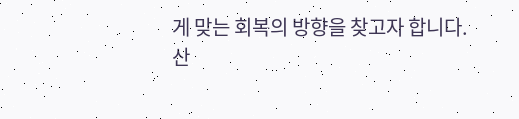게 맞는 회복의 방향을 찾고자 합니다.
산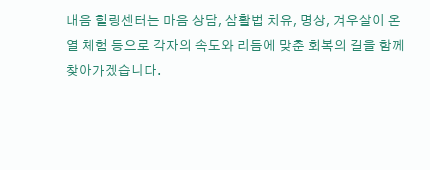내음 힐링센터는 마음 상담, 삼활법 치유, 명상, 겨우살이 온열 체험 등으로 각자의 속도와 리듬에 맞춘 회복의 길을 함께 찾아가겠습니다.